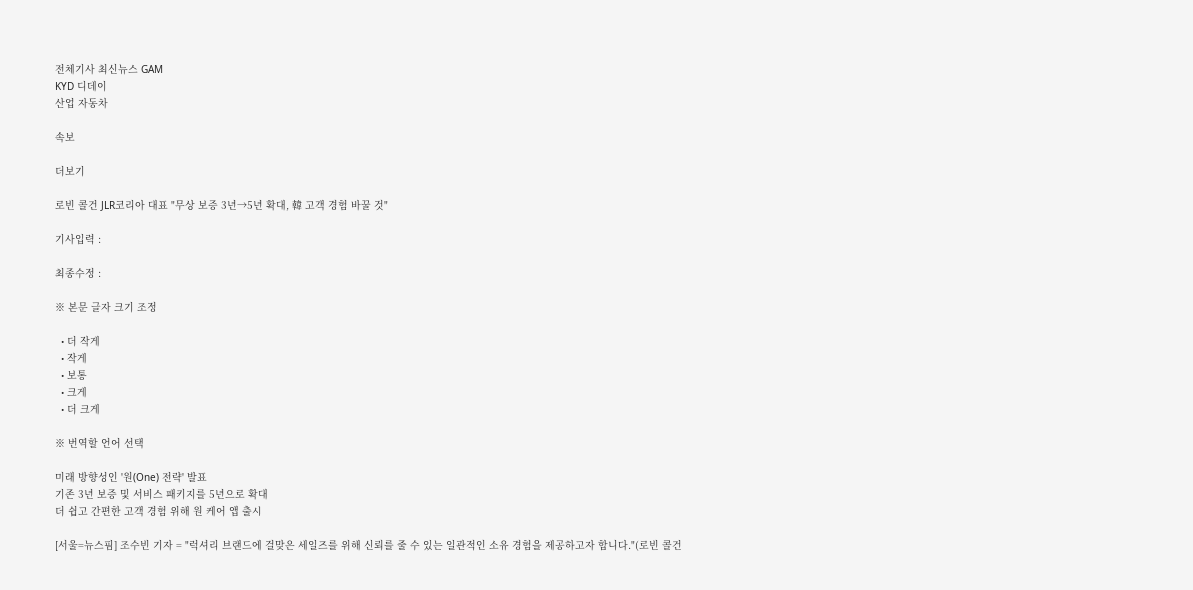전체기사 최신뉴스 GAM
KYD 디데이
산업 자동차

속보

더보기

로빈 콜건 JLR코리아 대표 "무상 보증 3년→5년 확대, 韓 고객 경험 바꿀 것"

기사입력 :

최종수정 :

※ 본문 글자 크기 조정

  • 더 작게
  • 작게
  • 보통
  • 크게
  • 더 크게

※ 번역할 언어 선택

미래 방향성인 '원(One) 전략' 발표
기존 3년 보증 및 서비스 패키지를 5년으로 확대
더 쉽고 간편한 고객 경험 위해 원 케어 앱 출시

[서울=뉴스핌] 조수빈 기자 = "럭셔리 브랜드에 걸맞은 세일즈를 위해 신뢰를 줄 수 있는 일관적인 소유 경험을 제공하고자 합니다."(로빈 콜건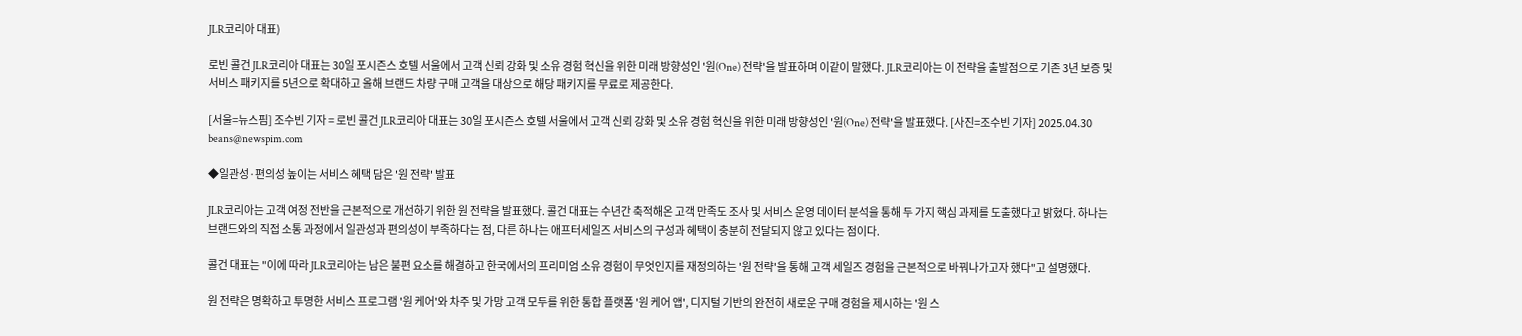JLR코리아 대표)

로빈 콜건 JLR코리아 대표는 30일 포시즌스 호텔 서울에서 고객 신뢰 강화 및 소유 경험 혁신을 위한 미래 방향성인 '원(One) 전략'을 발표하며 이같이 말했다. JLR코리아는 이 전략을 출발점으로 기존 3년 보증 및 서비스 패키지를 5년으로 확대하고 올해 브랜드 차량 구매 고객을 대상으로 해당 패키지를 무료로 제공한다.

[서울=뉴스핌] 조수빈 기자 = 로빈 콜건 JLR코리아 대표는 30일 포시즌스 호텔 서울에서 고객 신뢰 강화 및 소유 경험 혁신을 위한 미래 방향성인 '원(One) 전략'을 발표했다. [사진=조수빈 기자] 2025.04.30 beans@newspim.com

◆일관성·편의성 높이는 서비스 혜택 담은 '원 전략' 발표

JLR코리아는 고객 여정 전반을 근본적으로 개선하기 위한 원 전략을 발표했다. 콜건 대표는 수년간 축적해온 고객 만족도 조사 및 서비스 운영 데이터 분석을 통해 두 가지 핵심 과제를 도출했다고 밝혔다. 하나는 브랜드와의 직접 소통 과정에서 일관성과 편의성이 부족하다는 점, 다른 하나는 애프터세일즈 서비스의 구성과 혜택이 충분히 전달되지 않고 있다는 점이다.

콜건 대표는 "이에 따라 JLR코리아는 남은 불편 요소를 해결하고 한국에서의 프리미엄 소유 경험이 무엇인지를 재정의하는 '원 전략'을 통해 고객 세일즈 경험을 근본적으로 바꿔나가고자 했다"고 설명했다.

원 전략은 명확하고 투명한 서비스 프로그램 '원 케어'와 차주 및 가망 고객 모두를 위한 통합 플랫폼 '원 케어 앱', 디지털 기반의 완전히 새로운 구매 경험을 제시하는 '원 스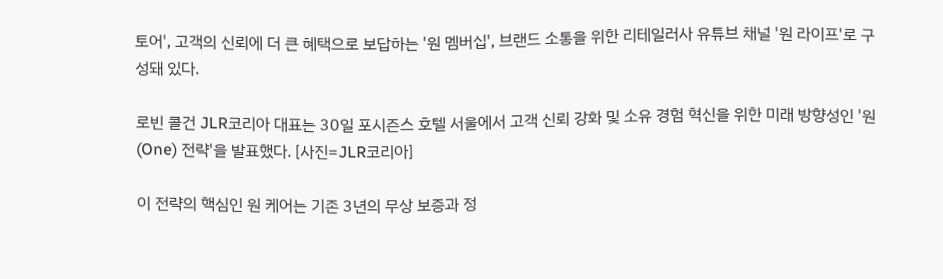토어', 고객의 신뢰에 더 큰 혜택으로 보답하는 '원 멤버십', 브랜드 소통을 위한 리테일러사 유튜브 채널 '원 라이프'로 구성돼 있다.

로빈 콜건 JLR코리아 대표는 30일 포시즌스 호텔 서울에서 고객 신뢰 강화 및 소유 경험 혁신을 위한 미래 방향성인 '원(One) 전략'을 발표했다. [사진=JLR코리아]

이 전략의 핵심인 원 케어는 기존 3년의 무상 보증과 정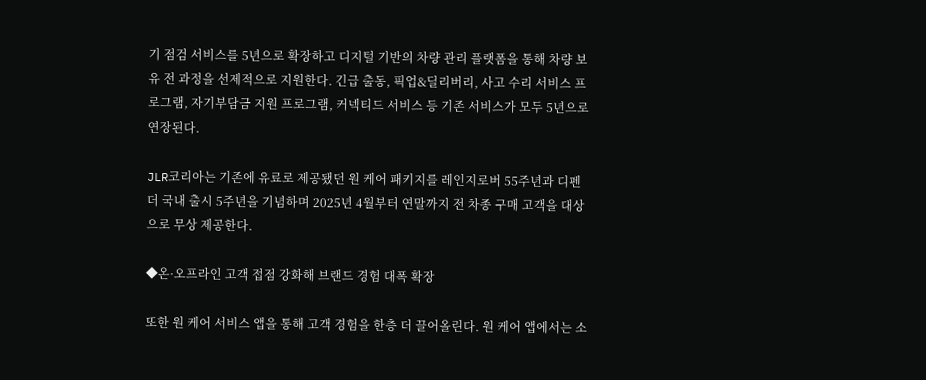기 점검 서비스를 5년으로 확장하고 디지털 기반의 차량 관리 플랫폼을 통해 차량 보유 전 과정을 선제적으로 지원한다. 긴급 출동, 픽업&딜리버리, 사고 수리 서비스 프로그램, 자기부담금 지원 프로그램, 커넥티드 서비스 등 기존 서비스가 모두 5년으로 연장된다.

JLR코리아는 기존에 유료로 제공됐던 원 케어 패키지를 레인지로버 55주년과 디펜더 국내 출시 5주년을 기념하며 2025년 4월부터 연말까지 전 차종 구매 고객을 대상으로 무상 제공한다.

◆온·오프라인 고객 접점 강화해 브랜드 경험 대폭 확장

또한 원 케어 서비스 앱을 통해 고객 경험을 한층 더 끌어올린다. 원 케어 앱에서는 소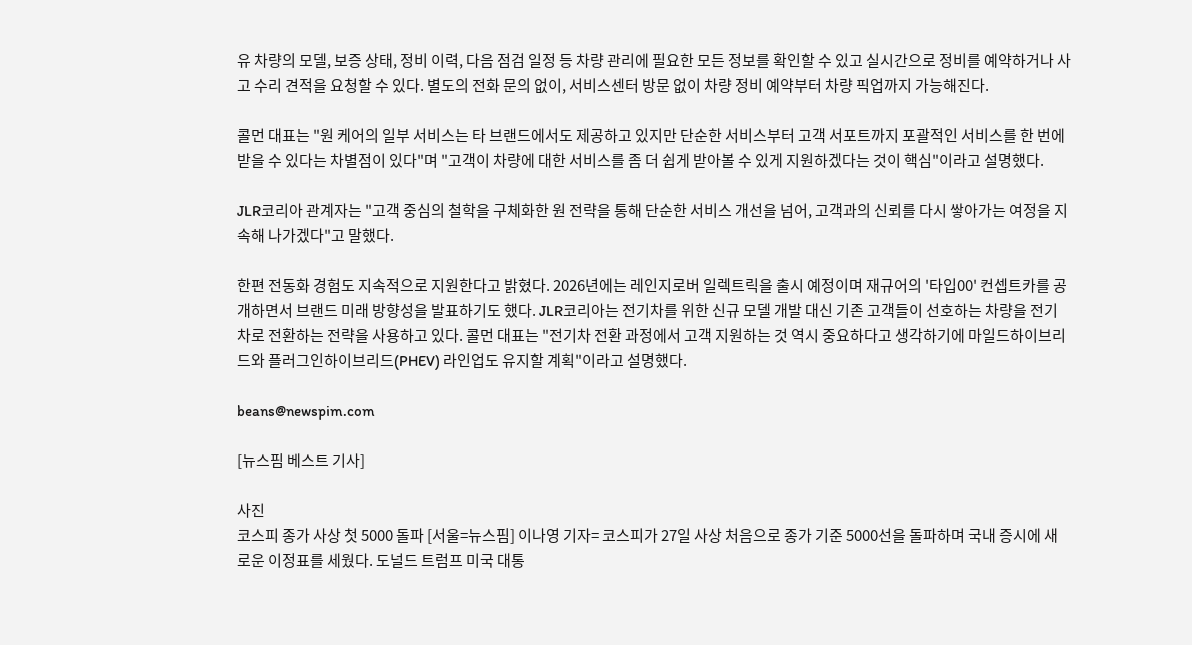유 차량의 모델, 보증 상태, 정비 이력, 다음 점검 일정 등 차량 관리에 필요한 모든 정보를 확인할 수 있고 실시간으로 정비를 예약하거나 사고 수리 견적을 요청할 수 있다. 별도의 전화 문의 없이, 서비스센터 방문 없이 차량 정비 예약부터 차량 픽업까지 가능해진다.

콜먼 대표는 "원 케어의 일부 서비스는 타 브랜드에서도 제공하고 있지만 단순한 서비스부터 고객 서포트까지 포괄적인 서비스를 한 번에 받을 수 있다는 차별점이 있다"며 "고객이 차량에 대한 서비스를 좀 더 쉽게 받아볼 수 있게 지원하겠다는 것이 핵심"이라고 설명했다.

JLR코리아 관계자는 "고객 중심의 철학을 구체화한 원 전략을 통해 단순한 서비스 개선을 넘어, 고객과의 신뢰를 다시 쌓아가는 여정을 지속해 나가겠다"고 말했다.

한편 전동화 경험도 지속적으로 지원한다고 밝혔다. 2026년에는 레인지로버 일렉트릭을 출시 예정이며 재규어의 '타입00' 컨셉트카를 공개하면서 브랜드 미래 방향성을 발표하기도 했다. JLR코리아는 전기차를 위한 신규 모델 개발 대신 기존 고객들이 선호하는 차량을 전기차로 전환하는 전략을 사용하고 있다. 콜먼 대표는 "전기차 전환 과정에서 고객 지원하는 것 역시 중요하다고 생각하기에 마일드하이브리드와 플러그인하이브리드(PHEV) 라인업도 유지할 계획"이라고 설명했다.

beans@newspim.com

[뉴스핌 베스트 기사]

사진
코스피 종가 사상 첫 5000 돌파 [서울=뉴스핌] 이나영 기자= 코스피가 27일 사상 처음으로 종가 기준 5000선을 돌파하며 국내 증시에 새로운 이정표를 세웠다. 도널드 트럼프 미국 대통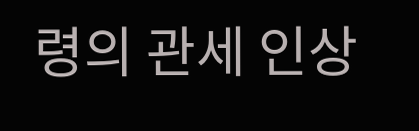령의 관세 인상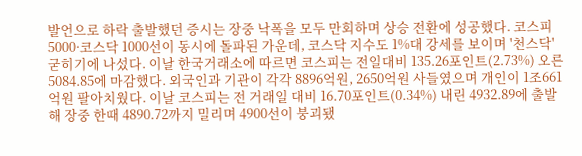발언으로 하락 출발했던 증시는 장중 낙폭을 모두 만회하며 상승 전환에 성공했다. 코스피 5000·코스닥 1000선이 동시에 돌파된 가운데, 코스닥 지수도 1%대 강세를 보이며 '천스닥' 굳히기에 나섰다. 이날 한국거래소에 따르면 코스피는 전일대비 135.26포인트(2.73%) 오른 5084.85에 마감했다. 외국인과 기관이 각각 8896억원, 2650억원 사들였으며 개인이 1조661억원 팔아치웠다. 이날 코스피는 전 거래일 대비 16.70포인트(0.34%) 내린 4932.89에 출발해 장중 한때 4890.72까지 밀리며 4900선이 붕괴됐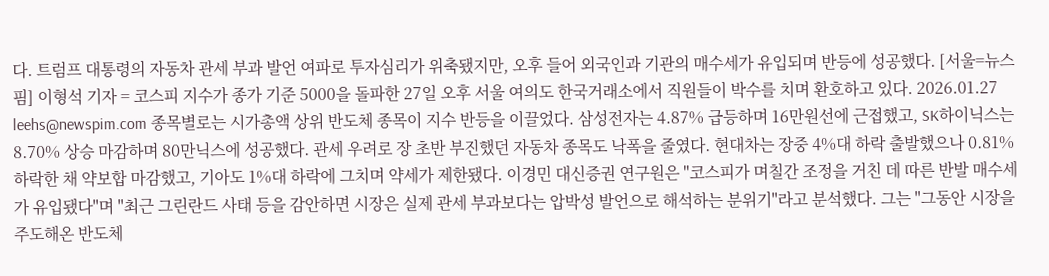다. 트럼프 대통령의 자동차 관세 부과 발언 여파로 투자심리가 위축됐지만, 오후 들어 외국인과 기관의 매수세가 유입되며 반등에 성공했다. [서울=뉴스핌] 이형석 기자 = 코스피 지수가 종가 기준 5000을 돌파한 27일 오후 서울 여의도 한국거래소에서 직원들이 박수를 치며 환호하고 있다. 2026.01.27 leehs@newspim.com 종목별로는 시가총액 상위 반도체 종목이 지수 반등을 이끌었다. 삼성전자는 4.87% 급등하며 16만원선에 근접했고, SK하이닉스는 8.70% 상승 마감하며 80만닉스에 성공했다. 관세 우려로 장 초반 부진했던 자동차 종목도 낙폭을 줄였다. 현대차는 장중 4%대 하락 출발했으나 0.81% 하락한 채 약보합 마감했고, 기아도 1%대 하락에 그치며 약세가 제한됐다. 이경민 대신증권 연구원은 "코스피가 며칠간 조정을 거친 데 따른 반발 매수세가 유입됐다"며 "최근 그린란드 사태 등을 감안하면 시장은 실제 관세 부과보다는 압박성 발언으로 해석하는 분위기"라고 분석했다. 그는 "그동안 시장을 주도해온 반도체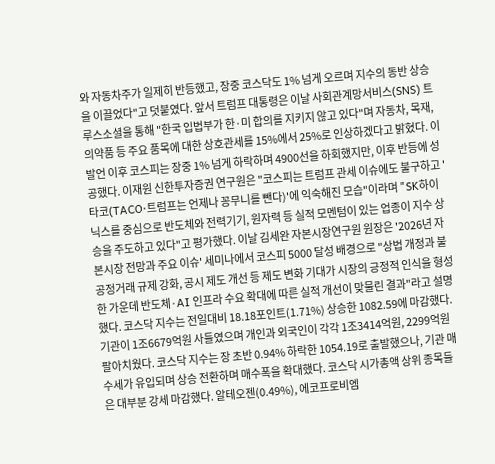와 자동차주가 일제히 반등했고, 장중 코스닥도 1% 넘게 오르며 지수의 동반 상승을 이끌었다"고 덧붙였다. 앞서 트럼프 대통령은 이날 사회관계망서비스(SNS) 트루스소셜을 통해 "한국 입법부가 한·미 합의를 지키지 않고 있다"며 자동차, 목재, 의약품 등 주요 품목에 대한 상호관세를 15%에서 25%로 인상하겠다고 밝혔다. 이 발언 이후 코스피는 장중 1% 넘게 하락하며 4900선을 하회했지만, 이후 반등에 성공했다. 이재원 신한투자증권 연구원은 "코스피는 트럼프 관세 이슈에도 불구하고 '타코(TACO·트럼프는 언제나 꽁무니를 뺀다)'에 익숙해진 모습"이라며 "SK하이닉스를 중심으로 반도체와 전력기기, 원자력 등 실적 모멘텀이 있는 업종이 지수 상승을 주도하고 있다"고 평가했다. 이날 김세완 자본시장연구원 원장은 '2026년 자본시장 전망과 주요 이슈' 세미나에서 코스피 5000 달성 배경으로 "상법 개정과 불공정거래 규제 강화, 공시 제도 개선 등 제도 변화 기대가 시장의 긍정적 인식을 형성한 가운데 반도체·AI 인프라 수요 확대에 따른 실적 개선이 맞물린 결과"라고 설명했다. 코스닥 지수는 전일대비 18.18포인트(1.71%) 상승한 1082.59에 마감했다. 기관이 1조6679억원 사들였으며 개인과 외국인이 각각 1조3414억원, 2299억원 팔아치웠다. 코스닥 지수는 장 초반 0.94% 하락한 1054.19로 출발했으나, 기관 매수세가 유입되며 상승 전환하며 매수폭을 확대했다. 코스닥 시가총액 상위 종목들은 대부분 강세 마감했다. 알테오젠(0.49%), 에코프로비엠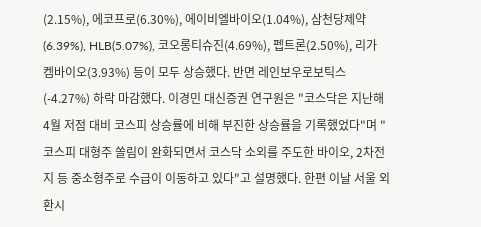(2.15%), 에코프로(6.30%), 에이비엘바이오(1.04%), 삼천당제약(6.39%), HLB(5.07%), 코오롱티슈진(4.69%), 펩트론(2.50%), 리가켐바이오(3.93%) 등이 모두 상승했다. 반면 레인보우로보틱스(-4.27%) 하락 마감했다. 이경민 대신증권 연구원은 "코스닥은 지난해 4월 저점 대비 코스피 상승률에 비해 부진한 상승률을 기록했었다"며 "코스피 대형주 쏠림이 완화되면서 코스닥 소외를 주도한 바이오, 2차전지 등 중소형주로 수급이 이동하고 있다"고 설명했다. 한편 이날 서울 외환시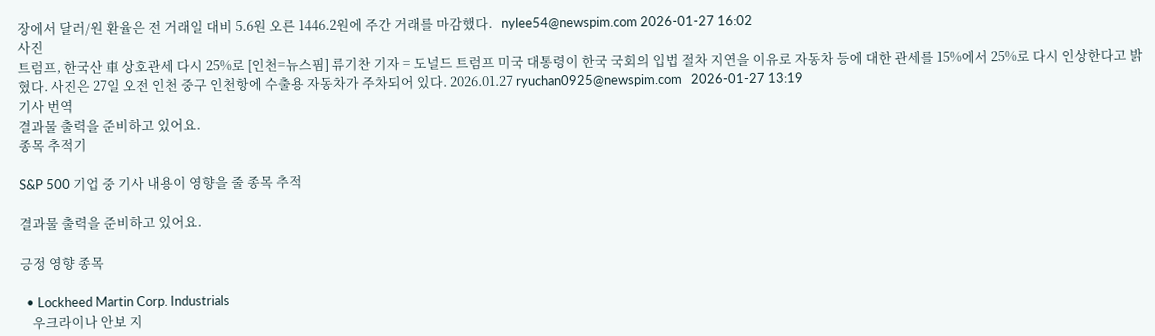장에서 달러/원 환율은 전 거래일 대비 5.6원 오른 1446.2원에 주간 거래를 마감했다.   nylee54@newspim.com 2026-01-27 16:02
사진
트럼프, 한국산 車 상호관세 다시 25%로 [인천=뉴스핌] 류기찬 기자 = 도널드 트럼프 미국 대통령이 한국 국회의 입법 절차 지연을 이유로 자동차 등에 대한 관세를 15%에서 25%로 다시 인상한다고 밝혔다. 사진은 27일 오전 인천 중구 인천항에 수출용 자동차가 주차되어 있다. 2026.01.27 ryuchan0925@newspim.com   2026-01-27 13:19
기사 번역
결과물 출력을 준비하고 있어요.
종목 추적기

S&P 500 기업 중 기사 내용이 영향을 줄 종목 추적

결과물 출력을 준비하고 있어요.

긍정 영향 종목

  • Lockheed Martin Corp. Industrials
    우크라이나 안보 지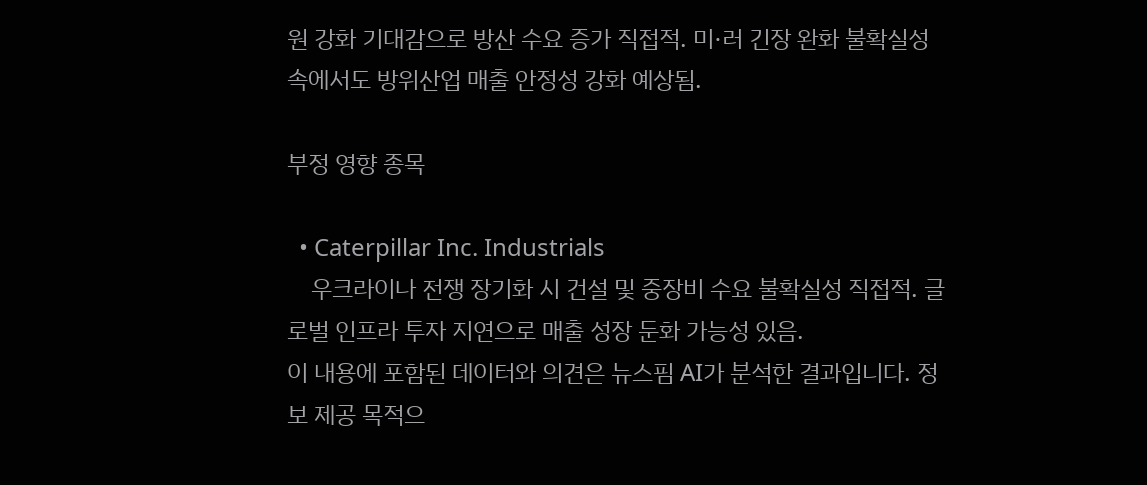원 강화 기대감으로 방산 수요 증가 직접적. 미·러 긴장 완화 불확실성 속에서도 방위산업 매출 안정성 강화 예상됨.

부정 영향 종목

  • Caterpillar Inc. Industrials
    우크라이나 전쟁 장기화 시 건설 및 중장비 수요 불확실성 직접적. 글로벌 인프라 투자 지연으로 매출 성장 둔화 가능성 있음.
이 내용에 포함된 데이터와 의견은 뉴스핌 AI가 분석한 결과입니다. 정보 제공 목적으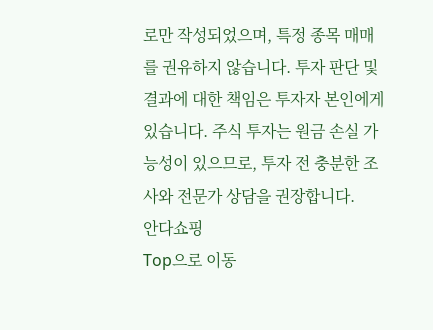로만 작성되었으며, 특정 종목 매매를 권유하지 않습니다. 투자 판단 및 결과에 대한 책임은 투자자 본인에게 있습니다. 주식 투자는 원금 손실 가능성이 있으므로, 투자 전 충분한 조사와 전문가 상담을 권장합니다.
안다쇼핑
Top으로 이동